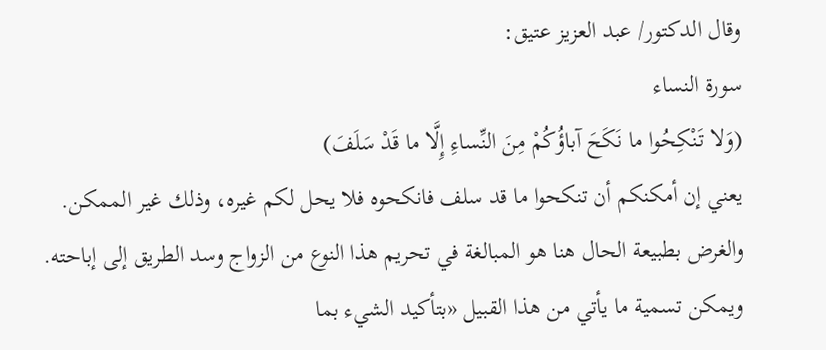وقال الدكتور/ عبد العزيز عتيق:
سورة النساء
(وَلا تَنْكِحُوا ما نَكَحَ آباؤُكُمْ مِنَ النِّساءِ إِلَّا ما قَدْ سَلَفَ)
يعني إن أمكنكم أن تنكحوا ما قد سلف فانكحوه فلا يحل لكم غيره، وذلك غير الممكن.
والغرض بطبيعة الحال هنا هو المبالغة في تحريم هذا النوع من الزواج وسد الطريق إلى إباحته.
ويمكن تسمية ما يأتي من هذا القبيل «بتأكيد الشيء بما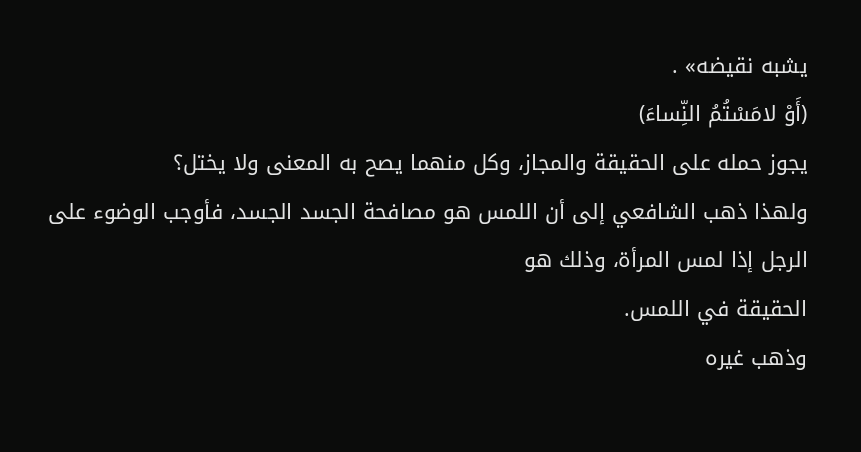يشبه نقيضه» .
(أَوْ لامَسْتُمُ النِّساءَ)
يجوز حمله على الحقيقة والمجاز، وكل منهما يصح به المعنى ولا يختل؟
ولهذا ذهب الشافعي إلى أن اللمس هو مصافحة الجسد الجسد، فأوجب الوضوء على الرجل إذا لمس المرأة، وذلك هو
الحقيقة في اللمس.
وذهب غيره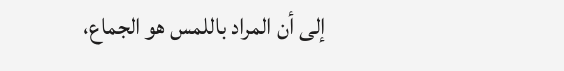إلى أن المراد باللمس هو الجماع،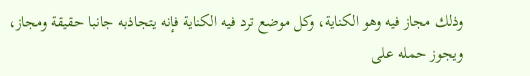وذلك مجاز فيه وهو الكناية، وكل موضع ترد فيه الكناية فإنه يتجاذبه جانبا حقيقة ومجاز، ويجوز حمله على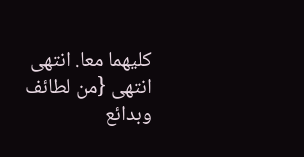كليهما معا. انتهى انتهى {من لطائف وبدائع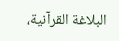البلاغة القرآنية،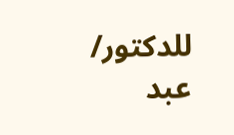للدكتور/ عبد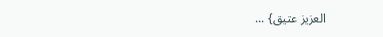العزيز عتيق} ...